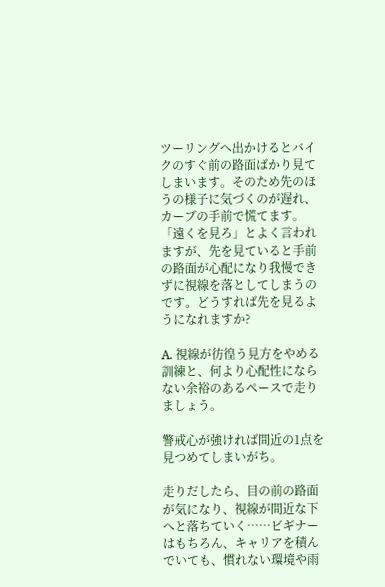ツーリングへ出かけるとバイクのすぐ前の路面ばかり見てしまいます。そのため先のほうの様子に気づくのが遅れ、カーブの手前で慌てます。「遠くを見ろ」とよく言われますが、先を見ていると手前の路面が心配になり我慢できずに視線を落としてしまうのです。どうすれば先を見るようになれますか?

A. 視線が彷徨う見方をやめる訓練と、何より心配性にならない余裕のあるペースで走りましょう。

警戒心が強ければ間近の1点を見つめてしまいがち。

走りだしたら、目の前の路面が気になり、視線が間近な下へと落ちていく……ビギナーはもちろん、キャリアを積んでいても、慣れない環境や雨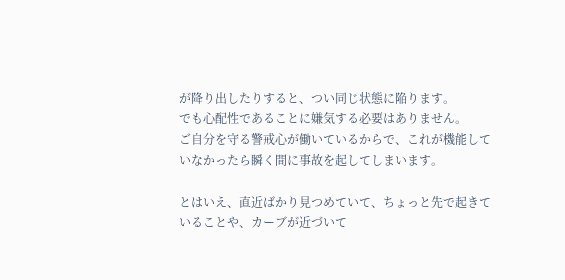が降り出したりすると、つい同じ状態に陥ります。
でも心配性であることに嫌気する必要はありません。
ご自分を守る警戒心が働いているからで、これが機能していなかったら瞬く間に事故を起してしまいます。

とはいえ、直近ばかり見つめていて、ちょっと先で起きていることや、カーブが近づいて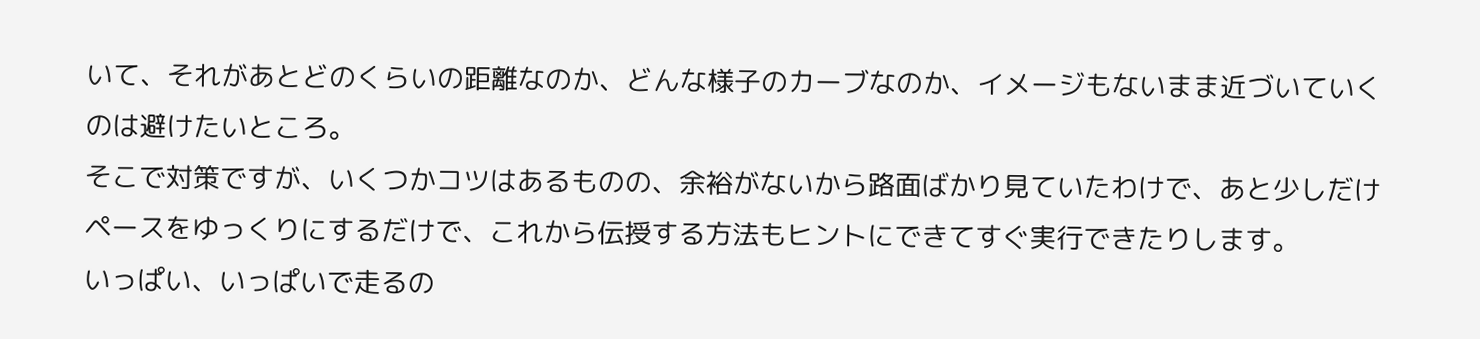いて、それがあとどのくらいの距離なのか、どんな様子のカーブなのか、イメージもないまま近づいていくのは避けたいところ。
そこで対策ですが、いくつかコツはあるものの、余裕がないから路面ばかり見ていたわけで、あと少しだけペースをゆっくりにするだけで、これから伝授する方法もヒントにできてすぐ実行できたりします。
いっぱい、いっぱいで走るの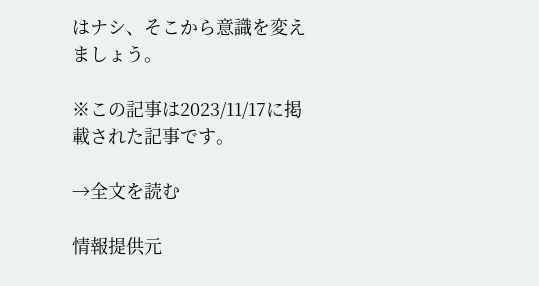はナシ、そこから意識を変えましょう。

※この記事は2023/11/17に掲載された記事です。

→全文を読む

情報提供元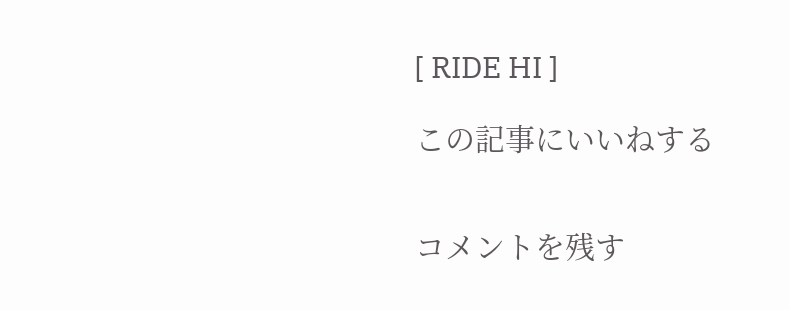[ RIDE HI ]

この記事にいいねする


コメントを残す